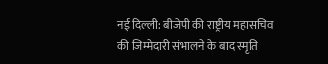नई दिल्ली: बीजेपी की राष्ट्रीय महासचिव की जिम्मेदारी संभालने के बाद स्मृति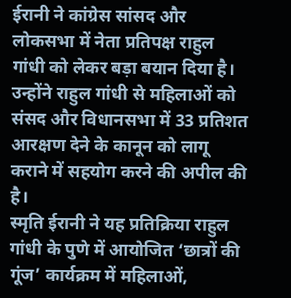ईरानी ने कांग्रेस सांसद और लोकसभा में नेता प्रतिपक्ष राहुल गांधी को लेकर बड़ा बयान दिया है। उन्होंने राहुल गांधी से महिलाओं को संसद और विधानसभा में 33 प्रतिशत आरक्षण देने के कानून को लागू कराने में सहयोग करने की अपील की है।
स्मृति ईरानी ने यह प्रतिक्रिया राहुल गांधी के पुणे में आयोजित ‘छात्रों की गूंज’ कार्यक्रम में महिलाओं,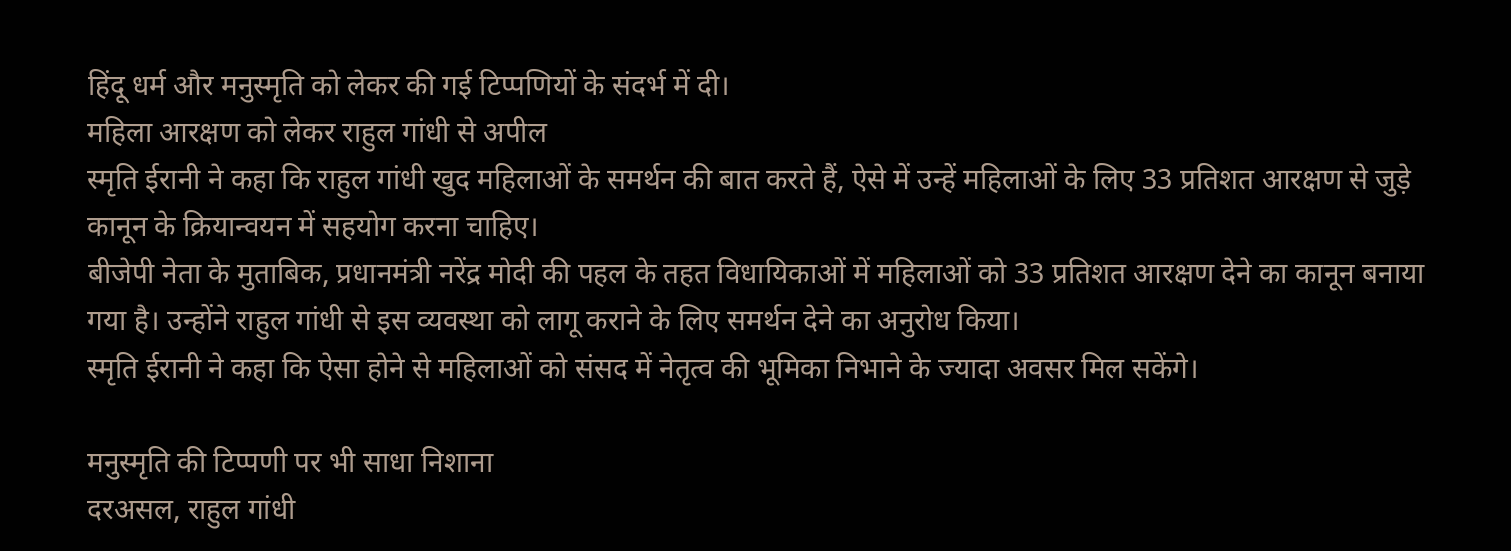हिंदू धर्म और मनुस्मृति को लेकर की गई टिप्पणियों के संदर्भ में दी।
महिला आरक्षण को लेकर राहुल गांधी से अपील
स्मृति ईरानी ने कहा कि राहुल गांधी खुद महिलाओं के समर्थन की बात करते हैं, ऐसे में उन्हें महिलाओं के लिए 33 प्रतिशत आरक्षण से जुड़े कानून के क्रियान्वयन में सहयोग करना चाहिए।
बीजेपी नेता के मुताबिक, प्रधानमंत्री नरेंद्र मोदी की पहल के तहत विधायिकाओं में महिलाओं को 33 प्रतिशत आरक्षण देने का कानून बनाया गया है। उन्होंने राहुल गांधी से इस व्यवस्था को लागू कराने के लिए समर्थन देने का अनुरोध किया।
स्मृति ईरानी ने कहा कि ऐसा होने से महिलाओं को संसद में नेतृत्व की भूमिका निभाने के ज्यादा अवसर मिल सकेंगे।

मनुस्मृति की टिप्पणी पर भी साधा निशाना
दरअसल, राहुल गांधी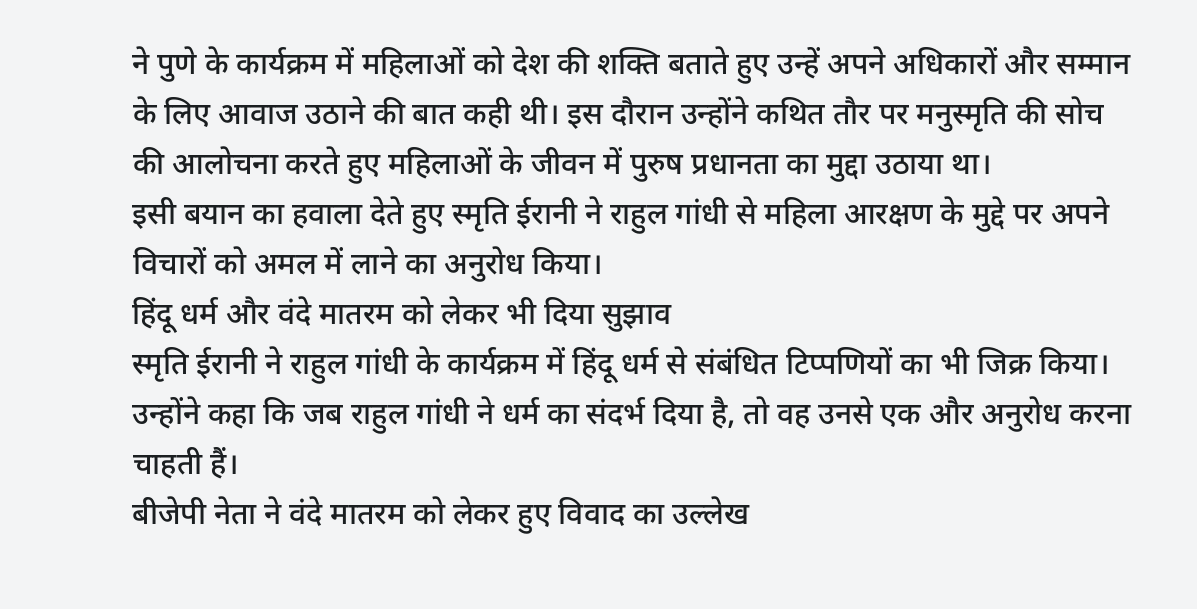ने पुणे के कार्यक्रम में महिलाओं को देश की शक्ति बताते हुए उन्हें अपने अधिकारों और सम्मान के लिए आवाज उठाने की बात कही थी। इस दौरान उन्होंने कथित तौर पर मनुस्मृति की सोच की आलोचना करते हुए महिलाओं के जीवन में पुरुष प्रधानता का मुद्दा उठाया था।
इसी बयान का हवाला देते हुए स्मृति ईरानी ने राहुल गांधी से महिला आरक्षण के मुद्दे पर अपने विचारों को अमल में लाने का अनुरोध किया।
हिंदू धर्म और वंदे मातरम को लेकर भी दिया सुझाव
स्मृति ईरानी ने राहुल गांधी के कार्यक्रम में हिंदू धर्म से संबंधित टिप्पणियों का भी जिक्र किया। उन्होंने कहा कि जब राहुल गांधी ने धर्म का संदर्भ दिया है, तो वह उनसे एक और अनुरोध करना चाहती हैं।
बीजेपी नेता ने वंदे मातरम को लेकर हुए विवाद का उल्लेख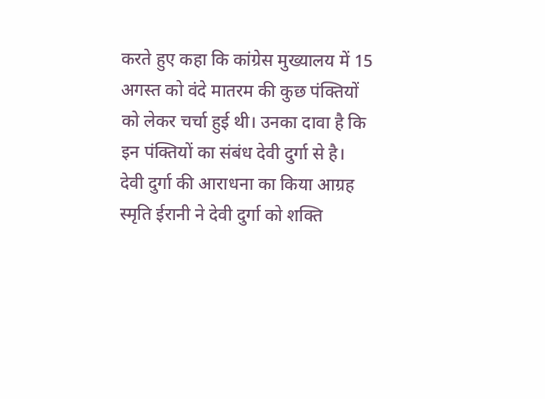करते हुए कहा कि कांग्रेस मुख्यालय में 15 अगस्त को वंदे मातरम की कुछ पंक्तियों को लेकर चर्चा हुई थी। उनका दावा है कि इन पंक्तियों का संबंध देवी दुर्गा से है।
देवी दुर्गा की आराधना का किया आग्रह
स्मृति ईरानी ने देवी दुर्गा को शक्ति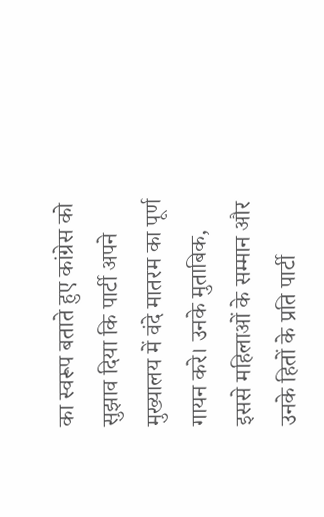का स्वरूप बताते हुए कांग्रेस को सुझाव दिया कि पार्टी अपने मुख्यालय में वंदे मातरम का पूर्ण गायन करे। उनके मुताबिक, इससे महिलाओं के सम्मान और उनके हितों के प्रति पार्टी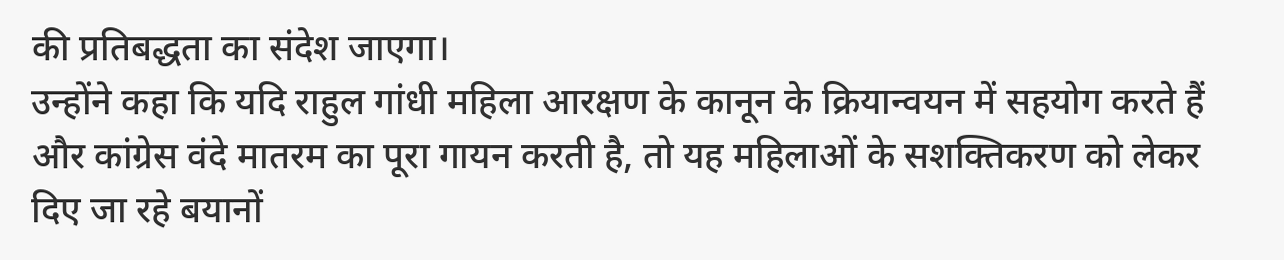की प्रतिबद्धता का संदेश जाएगा।
उन्होंने कहा कि यदि राहुल गांधी महिला आरक्षण के कानून के क्रियान्वयन में सहयोग करते हैं और कांग्रेस वंदे मातरम का पूरा गायन करती है, तो यह महिलाओं के सशक्तिकरण को लेकर दिए जा रहे बयानों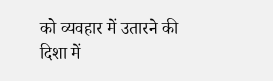को व्यवहार में उतारने की दिशा में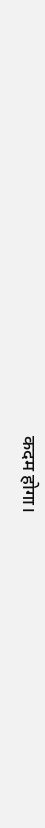कदम होगा।